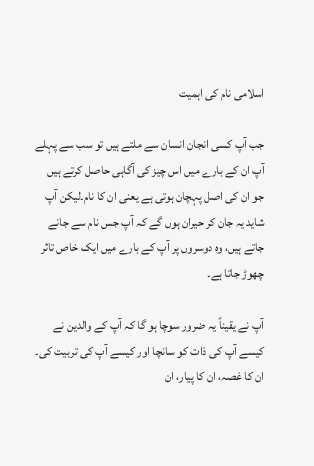اسلامی نام کی اہمیت

جب آپ کسی انجان انسان سے ملتے ہیں تو سب سے پہلے آپ ان کے بارے میں اس چیز کی آگاہی حاصل کرتے ہیں جو ان کی اصل پہچان ہوتی ہے یعنی ان کا نام۔لیکن آپ شاید یہ جان کر حیران ہوں گے کہ آپ جس نام سے جانے جاتے ہیں، وہ دوسروں پر آپ کے بارے میں ایک خاص تاثر چھوڑ جاتا ہے۔

آپ نے یقیناً یہ ضرور سوچا ہو گا کہ آپ کے والدین نے کیسے آپ کی ذات کو سانچا اور کیسے آپ کی تربیت کی۔ ان کا غصہ، ان کا پیار، ان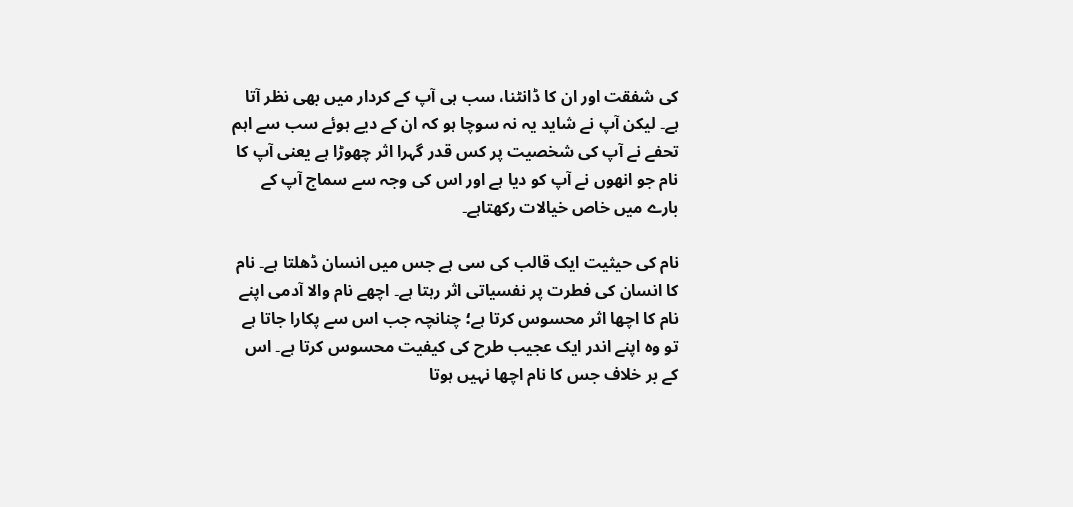کی شفقت اور ان کا ڈانٹنا، سب ہی آپ کے کردار میں بھی نظر آتا ہے۔ لیکن آپ نے شاید یہ نہ سوچا ہو کہ ان کے دیے ہوئے سب سے اہم تحفے نے آپ کی شخصیت پر کس قدر گہرا اثر چھوڑا ہے یعنی آپ کا نام جو انھوں نے آپ کو دیا ہے اور اس کی وجہ سے سماج آپ کے بارے میں خاص خیالات رکھتاہے۔

نام کی حیثیت ایک قالب کی سی ہے جس میں انسان ڈھلتا ہے۔ نام کا انسان کی فطرت پر نفسیاتی اثر رہتا ہے۔ اچھے نام والا آدمی اپنے نام کا اچھا اثر محسوس کرتا ہے؛ چنانچہ جب اس سے پکارا جاتا ہے تو وہ اپنے اندر ایک عجیب طرح کی کیفیت محسوس کرتا ہے۔ اس کے بر خلاف جس کا نام اچھا نہیں ہوتا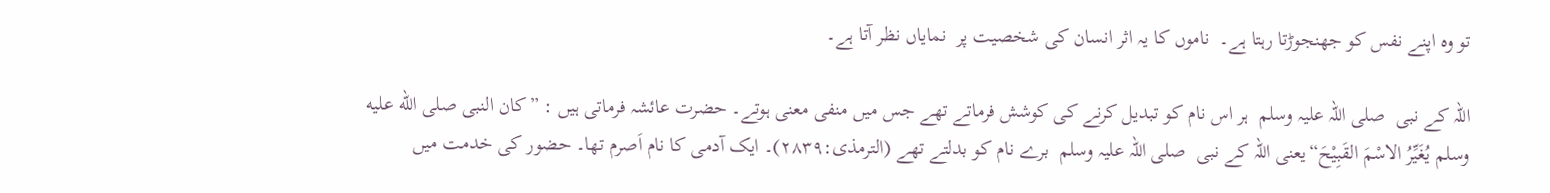تو وہ اپنے نفس کو جھنجوڑتا رہتا ہے۔  ناموں کا یہ اثر انسان کی شخصیت پر  نمایاں نظر آتا ہے۔

اللہ کے نبی  صلی اللہ علیہ وسلم  ہر اس نام کو تبدیل کرنے کی کوشش فرماتے تھے جس میں منفی معنی ہوتے۔ حضرت عائشہ فرماتی ہیں : ”کان النبی صلى الله عليه وسلم یُغَیِّرُ الاسْمَ القَبِیْحَ“یعنی اللہ کے نبی  صلی اللہ علیہ وسلم  برے نام کو بدلتے تھے (الترمذی:۲۸۳۹)۔ ایک آدمی کا نام اَصرم تھا۔ حضور کی خدمت میں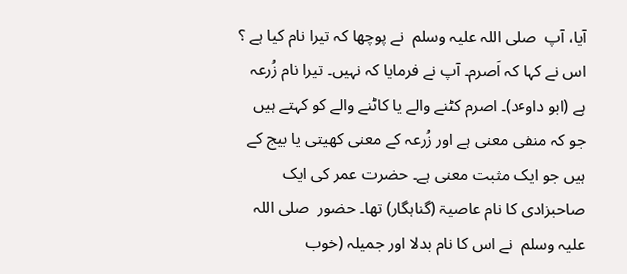آیا، آپ  صلی اللہ علیہ وسلم  نے پوچھا کہ تیرا نام کیا ہے ؟ اس نے کہا کہ اَصرم۔ آپ نے فرمایا کہ نہیں۔ تیرا نام زُرعہ ہے (ابو داوٴد)۔ اصرم کٹنے والے یا کاٹنے والے کو کہتے ہیں جو کہ منفی معنی ہے اور زُرعہ کے معنی کھیتی یا بیج کے ہیں جو ایک مثبت معنی ہے۔ حضرت عمر کی ایک صاحبزادی کا نام عاصیۃ (گناہگار) تھا۔ حضور  صلی اللہ علیہ وسلم  نے اس کا نام بدلا اور جمیلہ (خوب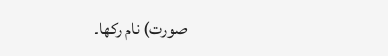صورت) نام رکھا۔